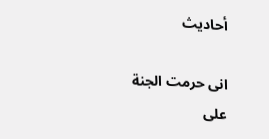أحاديث

انى حرمت الجنة على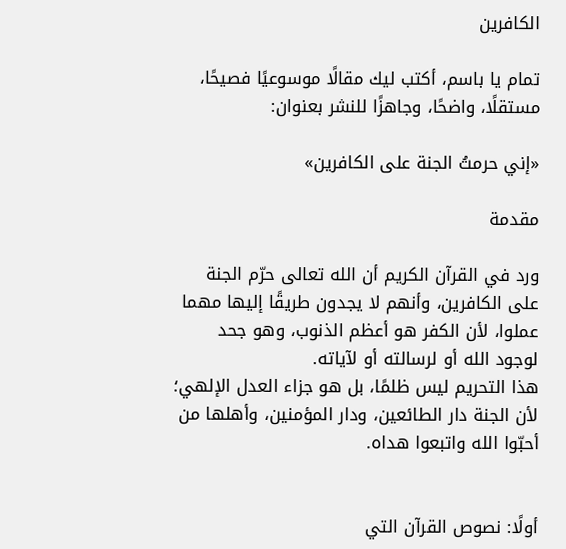الكافرين

تمام يا باسم، أكتب ليك مقالًا موسوعيًا فصيحًا، مستقلًا، واضحًا، وجاهزًا للنشر بعنوان:

«إني حرمتُ الجنة على الكافرين»

مقدمة

ورد في القرآن الكريم أن الله تعالى حرّم الجنة على الكافرين، وأنهم لا يجدون طريقًا إليها مهما عملوا، لأن الكفر هو أعظم الذنوب، وهو جحد لوجود الله أو لرسالته أو لآياته.
هذا التحريم ليس ظلمًا، بل هو جزاء العدل الإلهي؛ لأن الجنة دار الطائعين، ودار المؤمنين، وأهلها من أحبّوا الله واتبعوا هداه.


أولًا: نصوص القرآن التي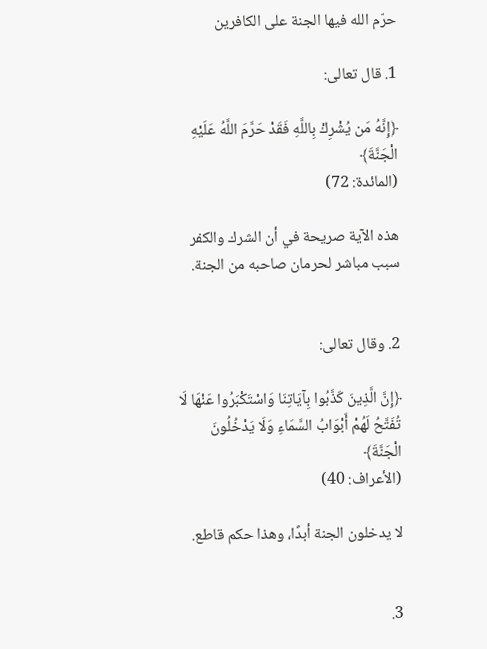حرّم الله فيها الجنة على الكافرين

1. قال تعالى:

﴿إِنَّهُ مَن يُشْرِكْ بِاللَّهِ فَقَدْ حَرَّمَ اللَّهُ عَلَيْهِ الْجَنَّةَ﴾
(المائدة: 72)

هذه الآية صريحة في أن الشرك والكفر سبب مباشر لحرمان صاحبه من الجنة.


2. وقال تعالى:

﴿إِنَّ الَّذِينَ كَذَّبُوا بِآيَاتِنَا وَاسْتَكْبَرُوا عَنْهَا لَا تُفَتَّحُ لَهُمْ أَبْوَابُ السَّمَاءِ وَلَا يَدْخُلُونَ الْجَنَّةَ﴾
(الأعراف: 40)

لا يدخلون الجنة أبدًا، وهذا حكم قاطع.


3.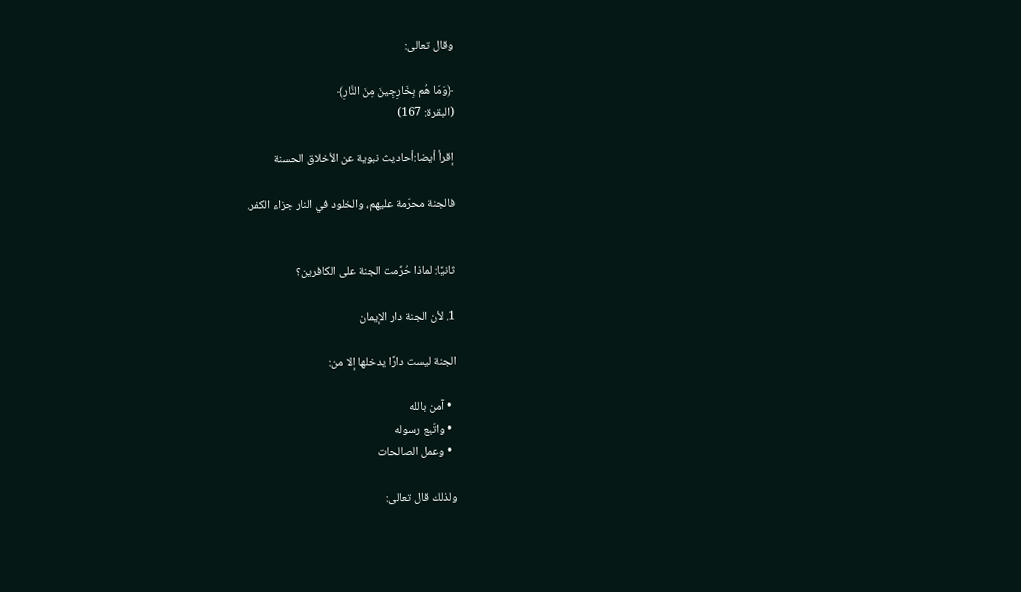وقال تعالى:

﴿وَمَا هُم بِخَارِجِينَ مِنَ النَّارِ﴾
(البقرة: 167)

إقرأ أيضا:أحاديث نبوية عن الأخلاق الحسنة

فالجنة محرّمة عليهم، والخلود في النار جزاء الكفر.


ثانيًا: لماذا حُرِّمت الجنة على الكافرين؟

1. لأن الجنة دار الإيمان

الجنة ليست دارًا يدخلها إلا من:

  • آمن بالله
  • واتّبع رسوله
  • وعمل الصالحات

ولذلك قال تعالى: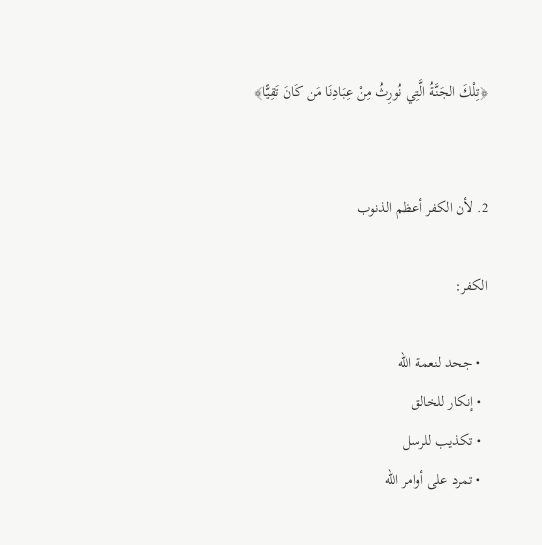﴿تِلْكَ الجَنَّةُ الَّتِي نُورِثُ مِنْ عِبَادِنَا مَن كَانَ تَقِيًّا﴾


2. لأن الكفر أعظم الذنوب

الكفر:

  • جحد لنعمة الله
  • إنكار للخالق
  • تكذيب للرسل
  • تمرد على أوامر الله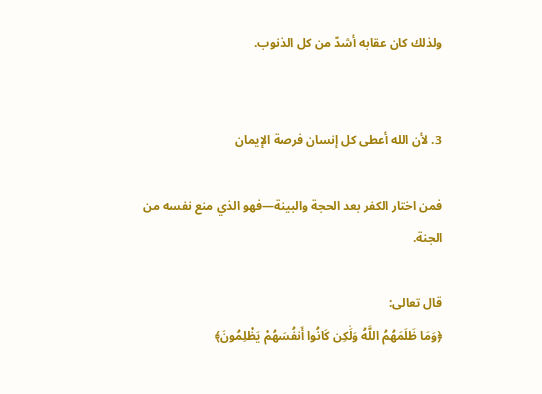ولذلك كان عقابه أشدّ من كل الذنوب.


3. لأن الله أعطى كل إنسان فرصة الإيمان

فمن اختار الكفر بعد الحجة والبينة—فهو الذي منع نفسه من الجنة.

قال تعالى:
﴿وَمَا ظَلَمَهُمُ اللَّهُ وَلَٰكِن كَانُوا أَنفُسَهُمْ يَظْلِمُونَ﴾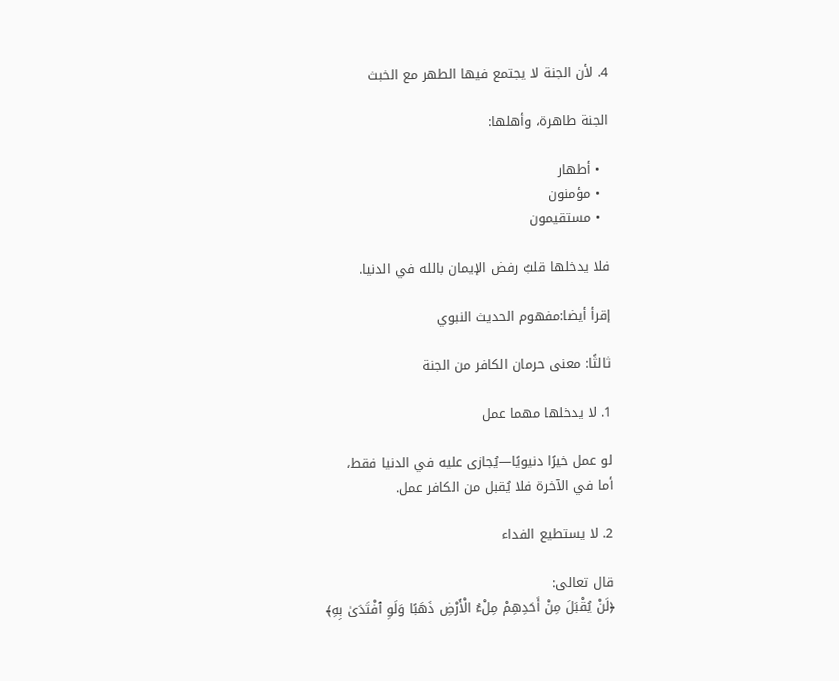4. لأن الجنة لا يجتمع فيها الطهر مع الخبث

الجنة طاهرة، وأهلها:

  • أطهار
  • مؤمنون
  • مستقيمون

فلا يدخلها قلبٌ رفض الإيمان بالله في الدنيا.

إقرأ أيضا:مفهوم الحديث النبوي

ثالثًا: معنى حرمان الكافر من الجنة

1. لا يدخلها مهما عمل

لو عمل خيرًا دنيويًا—يُجازى عليه في الدنيا فقط،
أما في الآخرة فلا يُقبل من الكافر عمل.

2. لا يستطيع الفداء

قال تعالى:
﴿لَنْ يُقْبَلَ مِنْ أَحَدِهِمْ مِلْءُ الْأَرْضِ ذَهَبًا وَلَوِ ٱفْتَدَىٰ بِهِ﴾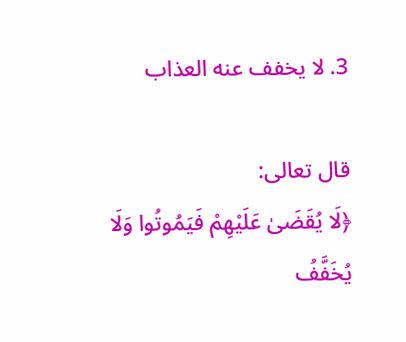3. لا يخفف عنه العذاب

قال تعالى:
﴿لَا يُقَضَىٰ عَلَيْهِمْ فَيَمُوتُوا وَلَا يُخَفَّفُ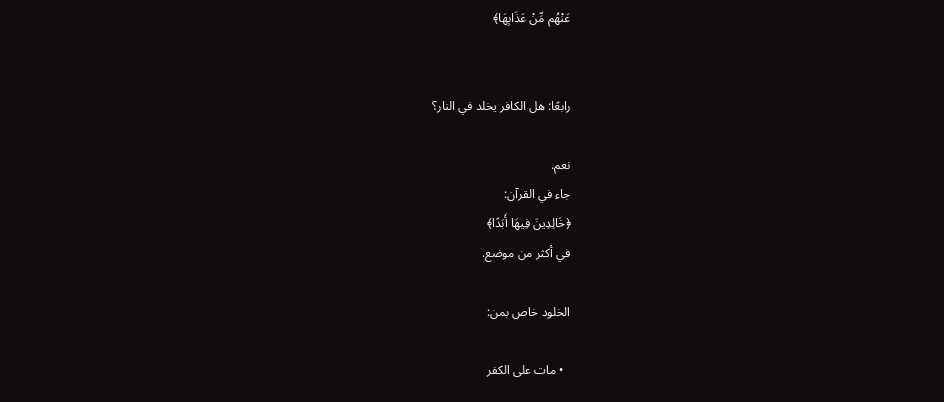عَنْهُم مِّنْ عَذَابِهَا﴾


رابعًا: هل الكافر يخلد في النار؟

نعم.
جاء في القرآن:
﴿خَالِدِينَ فِيهَا أَبَدًا﴾
في أكثر من موضع.

الخلود خاص بمن:

  • مات على الكفر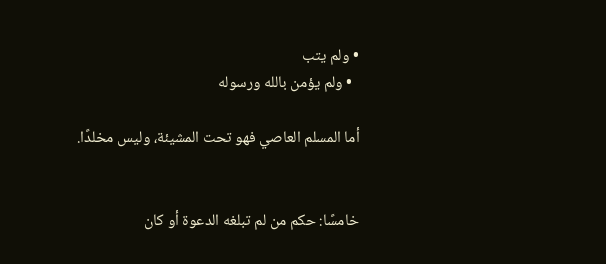• ولم يتب
  • ولم يؤمن بالله ورسوله

أما المسلم العاصي فهو تحت المشيئة، وليس مخلدًا.


خامسًا: حكم من لم تبلغه الدعوة أو كان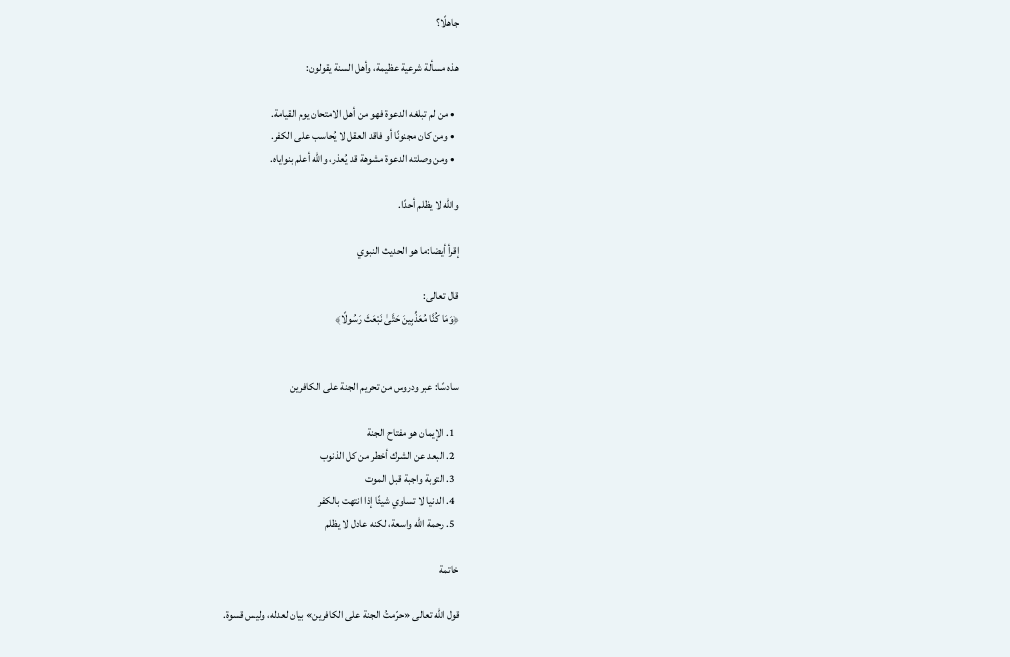جاهلًا؟

هذه مسألة شرعية عظيمة، وأهل السنة يقولون:

  • من لم تبلغه الدعوة فهو من أهل الامتحان يوم القيامة.
  • ومن كان مجنونًا أو فاقد العقل لا يُحاسب على الكفر.
  • ومن وصلته الدعوة مشوهة قد يُعذر، والله أعلم بنواياه.

والله لا يظلم أحدًا.

إقرأ أيضا:ما هو الحديث النبوي

قال تعالى:
﴿وَمَا كُنَّا مُعَذِّبِينَ حَتَّىٰ نَبْعَثَ رَسُولًا﴾


سادسًا: عبر ودروس من تحريم الجنة على الكافرين

  1. الإيمان هو مفتاح الجنة
  2. البعد عن الشرك أخطر من كل الذنوب
  3. التوبة واجبة قبل الموت
  4. الدنيا لا تساوي شيئًا إذا انتهت بالكفر
  5. رحمة الله واسعة، لكنه عادل لا يظلم

خاتمة

قول الله تعالى «حرّمتُ الجنة على الكافرين» بيان لعدله، وليس قسوة.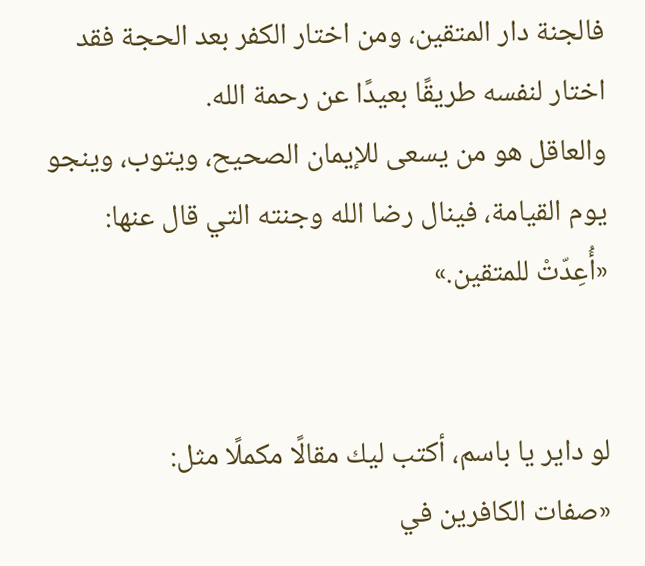فالجنة دار المتقين، ومن اختار الكفر بعد الحجة فقد اختار لنفسه طريقًا بعيدًا عن رحمة الله.
والعاقل هو من يسعى للإيمان الصحيح، ويتوب، وينجو يوم القيامة، فينال رضا الله وجنته التي قال عنها:
«أُعِدّتْ للمتقين.»


لو داير يا باسم، أكتب ليك مقالًا مكملًا مثل:
«صفات الكافرين في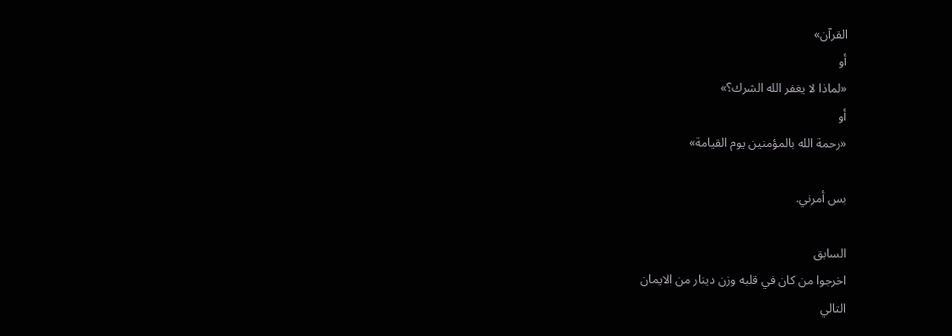القرآن»
أو
«لماذا لا يغفر الله الشرك؟»
أو
«رحمة الله بالمؤمنين يوم القيامة»

بس أمرني.

السابق
اخرجوا من كان في قلبه وزن دينار من الايمان
التالي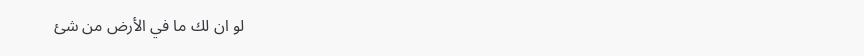لو ان لك ما في الأرض من شئ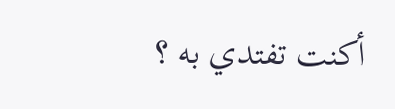أكنت تفتدي به ؟